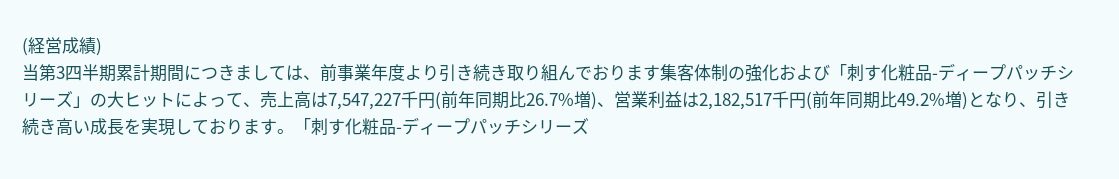(経営成績)
当第3四半期累計期間につきましては、前事業年度より引き続き取り組んでおります集客体制の強化および「刺す化粧品-ディープパッチシリーズ」の大ヒットによって、売上高は7,547,227千円(前年同期比26.7%増)、営業利益は2,182,517千円(前年同期比49.2%増)となり、引き続き高い成長を実現しております。「刺す化粧品-ディープパッチシリーズ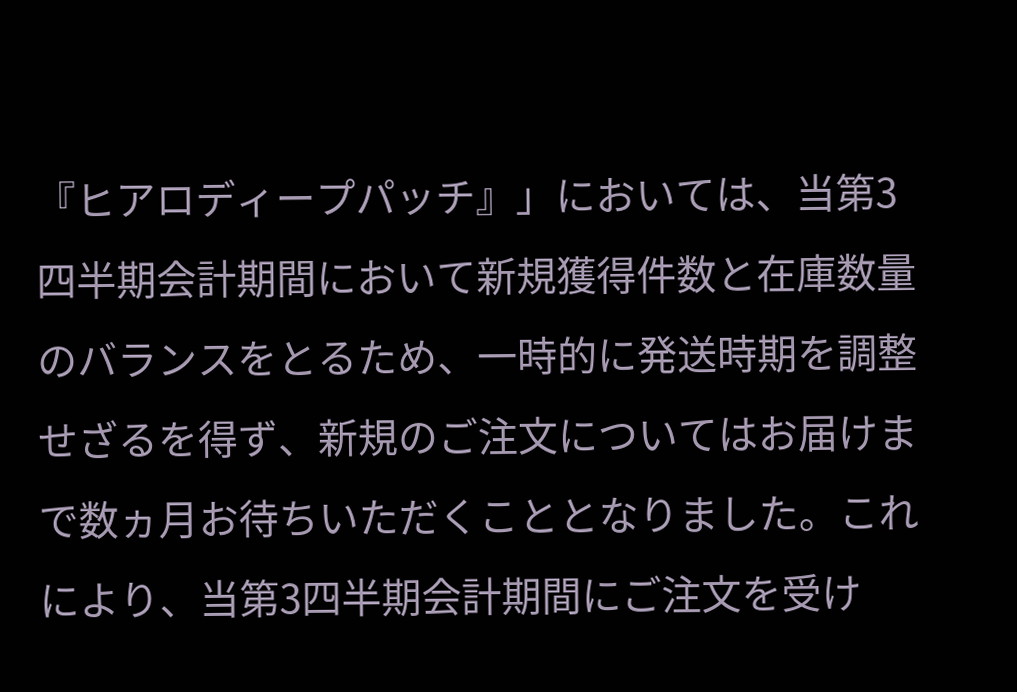『ヒアロディープパッチ』」においては、当第3四半期会計期間において新規獲得件数と在庫数量のバランスをとるため、一時的に発送時期を調整せざるを得ず、新規のご注文についてはお届けまで数ヵ月お待ちいただくこととなりました。これにより、当第3四半期会計期間にご注文を受け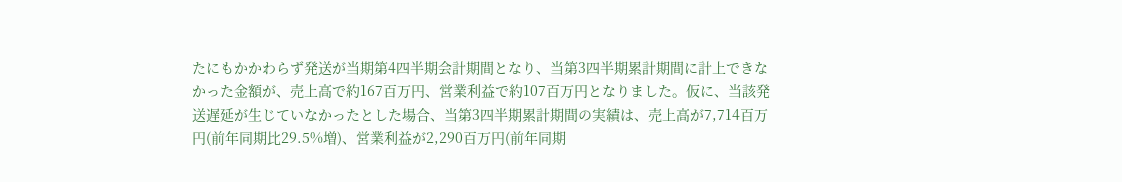たにもかかわらず発送が当期第4四半期会計期間となり、当第3四半期累計期間に計上できなかった金額が、売上高で約167百万円、営業利益で約107百万円となりました。仮に、当該発送遅延が生じていなかったとした場合、当第3四半期累計期間の実績は、売上高が7,714百万円(前年同期比29.5%増)、営業利益が2,290百万円(前年同期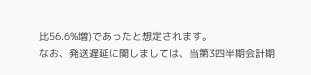比56.6%増)であったと想定されます。
なお、発送遅延に関しましては、当第3四半期会計期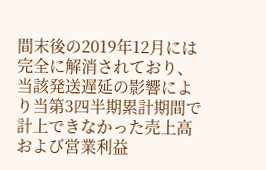間末後の2019年12月には完全に解消されており、当該発送遅延の影響により当第3四半期累計期間で計上できなかった売上高および営業利益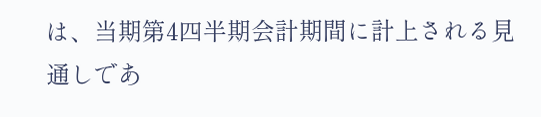は、当期第4四半期会計期間に計上される見通しであ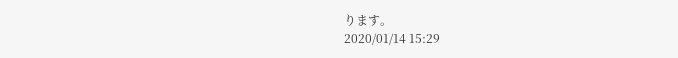ります。
2020/01/14 15:29